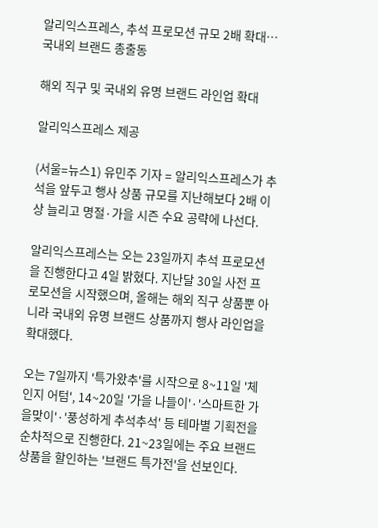알리익스프레스, 추석 프로모션 규모 2배 확대…국내외 브랜드 총출동

해외 직구 및 국내외 유명 브랜드 라인업 확대

알리익스프레스 제공

(서울=뉴스1) 유민주 기자 = 알리익스프레스가 추석을 앞두고 행사 상품 규모를 지난해보다 2배 이상 늘리고 명절·가을 시즌 수요 공략에 나선다.

알리익스프레스는 오는 23일까지 추석 프로모션을 진행한다고 4일 밝혔다. 지난달 30일 사전 프로모션을 시작했으며, 올해는 해외 직구 상품뿐 아니라 국내외 유명 브랜드 상품까지 행사 라인업을 확대했다.

오는 7일까지 '특가왔추'를 시작으로 8~11일 '체인지 어텀', 14~20일 '가을 나들이'·'스마트한 가을맞이'·'풍성하게 추석추석' 등 테마별 기획전을 순차적으로 진행한다. 21~23일에는 주요 브랜드 상품을 할인하는 '브랜드 특가전'을 선보인다.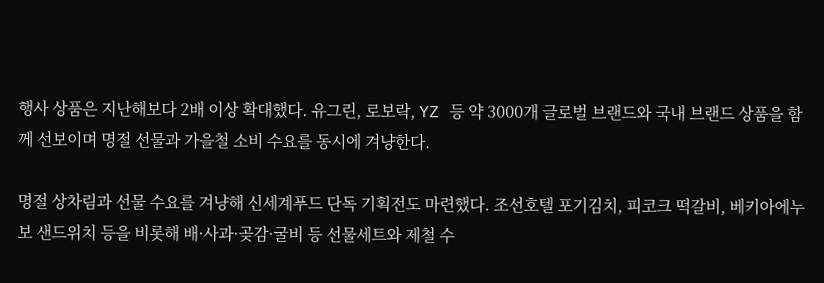행사 상품은 지난해보다 2배 이상 확대했다. 유그린, 로보락, YZ 등 약 3000개 글로벌 브랜드와 국내 브랜드 상품을 함께 선보이며 명절 선물과 가을철 소비 수요를 동시에 겨냥한다.

명절 상차림과 선물 수요를 겨냥해 신세계푸드 단독 기획전도 마련했다. 조선호텔 포기김치, 피코크 떡갈비, 베키아에누보 샌드위치 등을 비롯해 배·사과·곶감·굴비 등 선물세트와 제철 수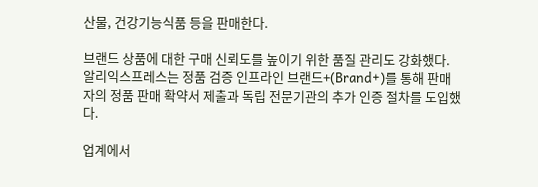산물, 건강기능식품 등을 판매한다.

브랜드 상품에 대한 구매 신뢰도를 높이기 위한 품질 관리도 강화했다. 알리익스프레스는 정품 검증 인프라인 브랜드+(Brand+)를 통해 판매자의 정품 판매 확약서 제출과 독립 전문기관의 추가 인증 절차를 도입했다.

업계에서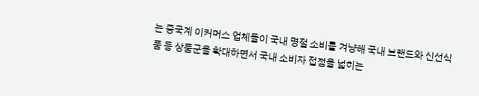는 중국계 이커머스 업체들이 국내 명절 소비를 겨냥해 국내 브랜드와 신선식품 등 상품군을 확대하면서 국내 소비자 접점을 넓히는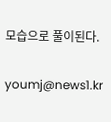모습으로 풀이된다.

youmj@news1.kr